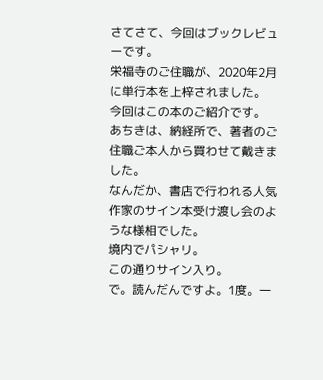さてさて、今回はブックレビューです。
栄福寺のご住職が、2020年2月に単行本を上梓されました。
今回はこの本のご紹介です。
あちきは、納経所で、著者のご住職ご本人から買わせて戴きました。
なんだか、書店で行われる人気作家のサイン本受け渡し会のような様相でした。
境内でパシャリ。
この通りサイン入り。
で。読んだんですよ。1度。一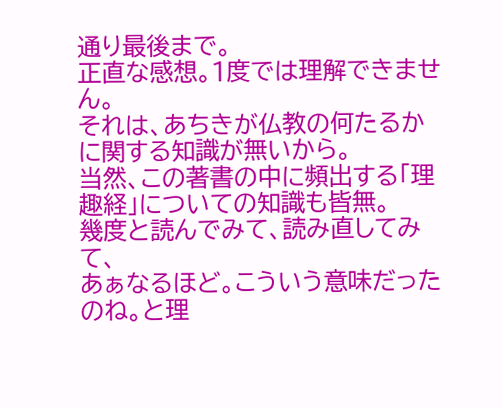通り最後まで。
正直な感想。1度では理解できません。
それは、あちきが仏教の何たるかに関する知識が無いから。
当然、この著書の中に頻出する「理趣経」についての知識も皆無。
幾度と読んでみて、読み直してみて、
あぁなるほど。こういう意味だったのね。と理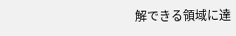解できる領域に達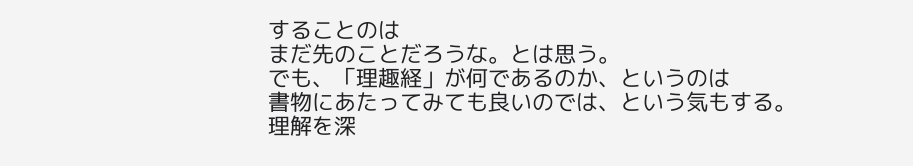することのは
まだ先のことだろうな。とは思う。
でも、「理趣経」が何であるのか、というのは
書物にあたってみても良いのでは、という気もする。
理解を深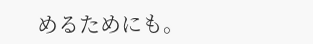めるためにも。